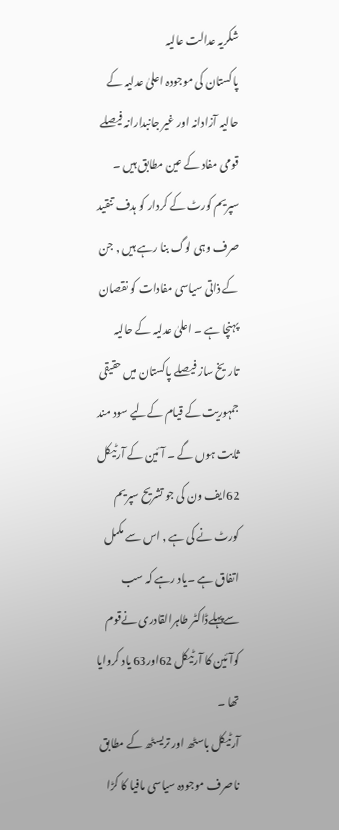شکریہ عدالت عالیہ
پاکستان کی موجودہ اعلیٰ عدلیہ کے حالیہ آزادانہ اور غیر جانبدارانہ فیصلے قومی مفاد کے عین مطابق ہیں ۔ سپریم کورٹ کے کردار کو ہدف تنقید صرف وہی لوگ بنا رہے ہیں , جن کے ذاتی سیاسی مفادات کو نقصان پہنچا ہے ۔ اعلیٰ عدلیہ کے حالیہ تاریخ ساز فیصلے پاکستان میں حقیقی جمہوریت کے قیام کےلیے سود مند ثابت ہوں گے ۔ آئین کے آرٹیکل 62ایف ون کی جو تشریح سپریم کورٹ نے کی ہے , اس سے مکمل اتفاق ہے ۔یاد رہے کہ سب سےپہلےڈاکٹر طاہرالقادری نےقوم کوآئین کا آرٹیکل 62اور63 یاد کروایا تھا ۔
آرٹیکل باسٹھ اور تریسٹھ کے مطابق ناصرف موجودہ سیاسی مافیا کا کڑا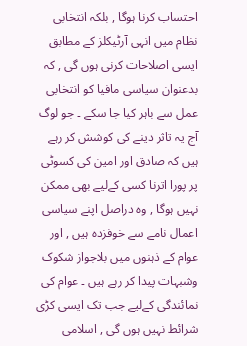احتساب کرنا ہوگا , بلکہ انتخابی نظام میں انہی آرٹیکلز کے مطابق ایسی اصلاحات کرنی ہوں گی , کہ بدعنوان سیاسی مافیا کو انتخابی عمل سے باہر کیا جا سکے ۔ جو لوگ آج یہ تاثر دینے کی کوشش کر رہے ہیں کہ صادق اور امین کی کسوٹی پر پورا اترنا کسی کےلیے بھی ممکن نہیں ہوگا , وہ دراصل اپنے سیاسی اعمال نامے سے خوفزدہ ہیں , اور عوام کے ذہنوں میں بلاجواز شکوک وشبہات پیدا کر رہے ہیں ۔ عوام کی نمائندگی کےلیے جب تک ایسی کڑی شرائط نہیں ہوں گی , اسلامی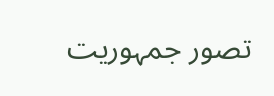تصور جمہوریت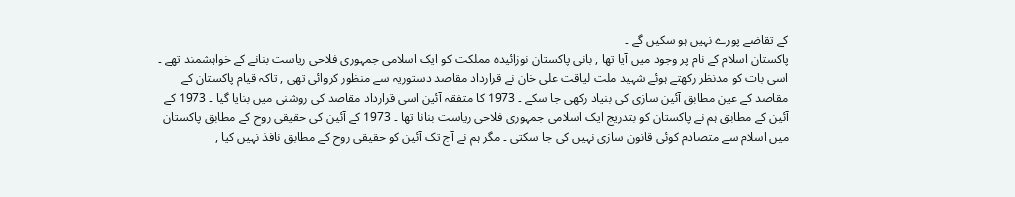کے تقاضے پورے نہیں ہو سکیں گے ۔
پاکستان اسلام کے نام پر وجود میں آیا تھا , بانی پاکستان نوزائیدہ مملکت کو ایک اسلامی جمہوری فلاحی ریاست بنانے کے خواہشمند تھے ۔ اسی بات کو مدنظر رکھتے ہوئے شہید ملت لیاقت علی خان نے قرارداد مقاصد دستوریہ سے منظور کروائی تھی , تاکہ قیام پاکستان کے مقاصد کے عین مطابق آئین سازی کی بنیاد رکھی جا سکے ۔ 1973 کا متفقہ آئین اسی قرارداد مقاصد کی روشنی میں بنایا گیا ۔ 1973 کے آئین کے مطابق ہم نے پاکستان کو بتدریج ایک اسلامی جمہوری فلاحی ریاست بنانا تھا ۔ 1973 کے آئین کی حقیقی روح کے مطابق پاکستان میں اسلام سے متصادم کوئی قانون سازی نہیں کی جا سکتی ۔ مگر ہم نے آج تک آئین کو حقیقی روح کے مطابق نافذ نہیں کیا ,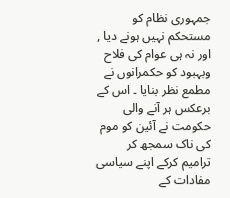جمہوری نظام کو مستحکم نہیں ہونے دیا , اور نہ ہی عوام کی فلاح وبہبود کو حکمرانوں نے مطمع نظر بنایا ۔ اس کے برعکس ہر آنے والی حکومت نے آئین کو موم کی ناک سمجھ کر ترامیم کرکے اپنے سیاسی مفادات کے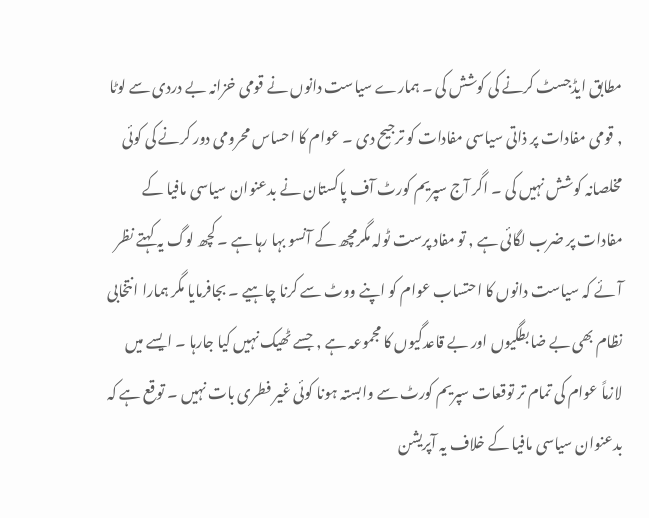مطابق ایڈجسٹ کرنے کی کوشش کی ۔ ہمارے سیاست دانوں نے قومی خزانہ بے دردی سے لوٹا , قومی مفادات پر ذاتی سیاسی مفادات کو ترجیح دی ۔ عوام کا احساس محرومی دور کرنے کی کوئی مخلصانہ کوشش نہیں کی ۔ اگر آج سپریم کورٹ آف پاکستان نے بدعنوان سیاسی مافیا کے مفادات پر ضرب لگائی ہے , تو مفاد پرست ٹولہ مگرمچھ کے آنسو بہا رہا ہے ۔ کچھ لوگ یہ کہتے نظر آئے کہ سیاست دانوں کا احتساب عوام کو اپنے ووٹ سے کرنا چاہیے ۔ بجافرمایا مگر ہمارا انتخابی نظام بھی بے ضابطگیوں اور بے قاعدگیوں کا مجموعہ ہے , جسے ٹھیک نہیں کیا جارہا ۔ ایسے میں لازماً عوام کی تمام تر توقعات سپریم کورٹ سے وابستہ ہونا کوئی غیر فطری بات نہیں ۔ توقع ہے کہ بدعنوان سیاسی مافیا کے خلاف یہ آپریشن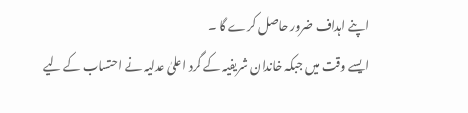اپنے اہداف ضرور حاصل کرے گا ۔
ایسے وقت میں جبکہ خاندان شریفیہ کے گرد اعلیٰ عدلیہ نے احتساب کے لیے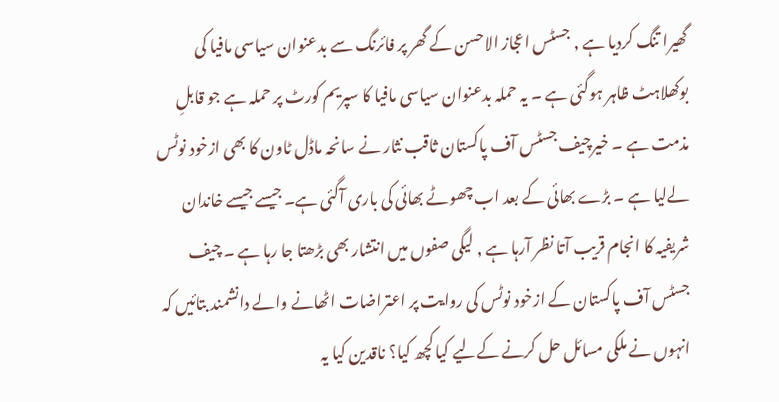گھیرا تنگ کردیا ہے , جسٹس اعجاز الاحسن کے گھر پر فائرنگ سے بدعنوان سیاسی مافیا کی بوکھلاہٹ ظاہر ہوگئی ہے ۔ یہ حملہ بدعنوان سیاسی مافیا کا سپریم کورٹ پر حملہ ہے جو قابلِ مذمت ہے ۔ خیرچیف جسٹس آف پاکستان ثاقب نثار نے سانحہ ماڈل ٹاون کا بھی ازخود نوٹس لےلیا ہے ۔ بڑے بھائی کے بعد اب چھوٹے بھائی کی باری آگئی ہے۔ جیسے جیسے خاندان شریفیہ کا انجام قریب آتا نظر آرہا ہے , لیگی صفوں میں انتشار بھی بڑھتا جا رہا ہے ۔ چیف جسٹس آف پاکستان کے ازخود نوٹس کی روایت پر اعتراضات اٹھانے والے دانشمند بتائیں کہ انہوں نے ملکی مسائل حل کرنے کےلیے کیا کچھ کیا؟ ناقدین کیا یہ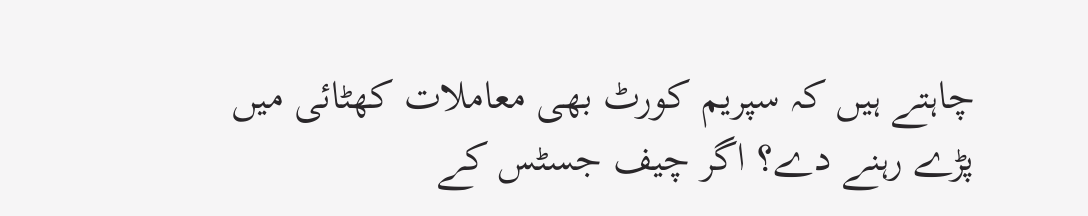چاہتے ہیں کہ سپریم کورٹ بھی معاملات کھٹائی میں پڑے رہنے دے؟ اگر چیف جسٹس کے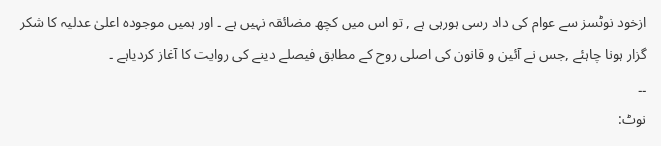ازخود نوٹسز سے عوام کی داد رسی ہورہی ہے , تو اس میں کچھ مضائقہ نہیں ہے ۔ اور ہمیں موجودہ اعلیٰ عدلیہ کا شکر گزار ہونا چاہئے ,جس نے آئین و قانون کی اصلی روح کے مطابق فیصلے دینے کی روایت کا آغاز کردیاہے ۔
۔۔
نوٹ: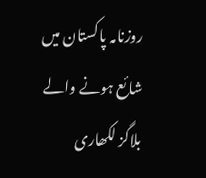روزنامہ پاکستان میں شائع ہونے والے بلاگز لکھاری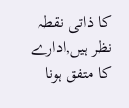کا ذاتی نقطہ نظر ہیں,ادارے کا متفق ہونا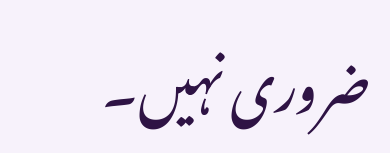ضروری نہیں۔